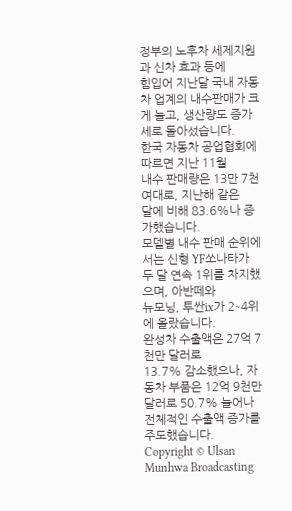정부의 노후차 세제지원과 신차 효과 등에
힘입어 지난달 국내 자동차 업계의 내수판매가 크게 늘고, 생산량도 증가세로 돌아섰습니다.
한국 자동차 공업협회에 따르면 지난 11월
내수 판매량은 13만 7천여대로, 지난해 같은
달에 비해 83.6%나 증가했습니다.
모델별 내수 판매 순위에서는 신형 YF쏘나타가 두 달 연속 1위를 차지했으며, 아반떼와
뉴모닝, 투싼ix가 2∼4위에 올랐습니다.
완성차 수출액은 27억 7천만 달러로
13.7% 감소했으나, 자동차 부품은 12억 9천만
달러로 50.7% 늘어나 전체적인 수출액 증가를 주도했습니다.
Copyright © Ulsan Munhwa Broadcasting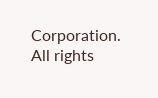Corporation. All rights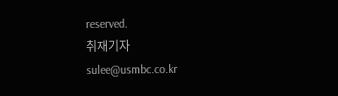reserved.
취재기자
sulee@usmbc.co.kr